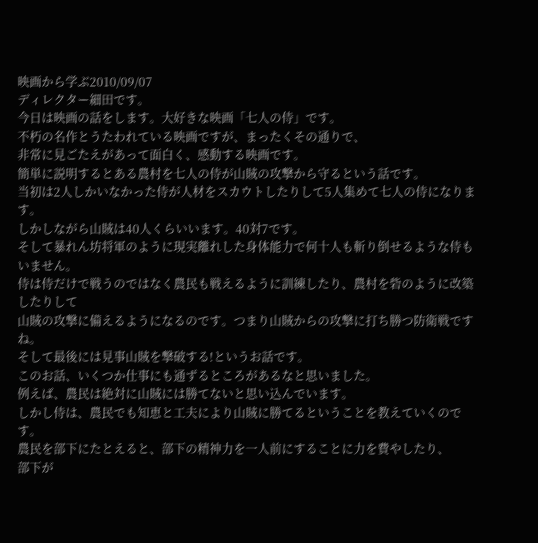映画から学ぶ2010/09/07
ディレクター細田です。
今日は映画の話をします。大好きな映画「七人の侍」です。
不朽の名作とうたわれている映画ですが、まったくその通りで、
非常に見ごたえがあって面白く、感動する映画です。
簡単に説明するとある農村を七人の侍が山賊の攻撃から守るという話です。
当初は2人しかいなかった侍が人材をスカウトしたりして5人集めて七人の侍になります。
しかしながら山賊は40人くらいいます。40対7です。
そして暴れん坊将軍のように現実離れした身体能力で何十人も斬り倒せるような侍もいません。
侍は侍だけで戦うのではなく農民も戦えるように訓練したり、農村を砦のように改築したりして
山賊の攻撃に備えるようになるのです。つまり山賊からの攻撃に打ち勝つ防衛戦ですね。
そして最後には見事山賊を撃破する!というお話です。
このお話、いくつか仕事にも通ずるところがあるなと思いました。
例えば、農民は絶対に山賊には勝てないと思い込んでいます。
しかし侍は、農民でも知恵と工夫により山賊に勝てるということを教えていくのです。
農民を部下にたとえると、部下の精神力を一人前にすることに力を費やしたり、
部下が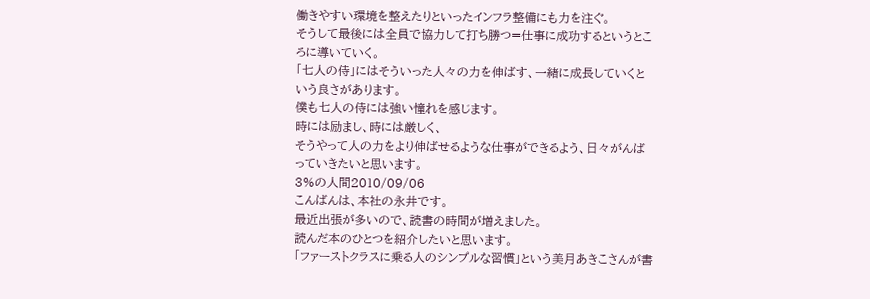働きやすい環境を整えたりといったインフラ整備にも力を注ぐ。
そうして最後には全員で協力して打ち勝つ=仕事に成功するというところに導いていく。
「七人の侍」にはそういった人々の力を伸ばす、一緒に成長していくという良さがあります。
僕も七人の侍には強い憧れを感じます。
時には励まし、時には厳しく、
そうやって人の力をより伸ばせるような仕事ができるよう、日々がんばっていきたいと思います。
3%の人間2010/09/06
こんばんは、本社の永井です。
最近出張が多いので、読書の時間が増えました。
読んだ本のひとつを紹介したいと思います。
「ファーストクラスに乗る人のシンプルな習慣」という美月あきこさんが書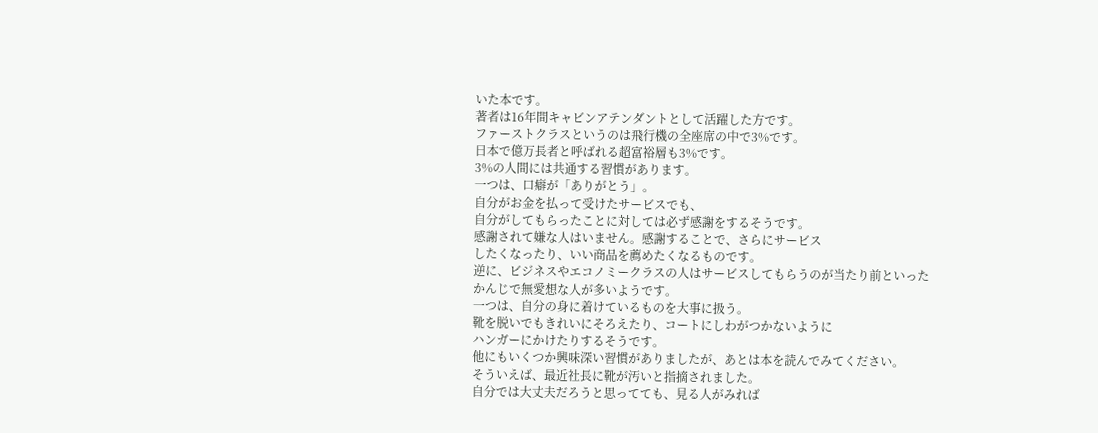いた本です。
著者は16年間キャビンアテンダントとして活躍した方です。
ファーストクラスというのは飛行機の全座席の中で3%です。
日本で億万長者と呼ばれる超富裕層も3%です。
3%の人間には共通する習慣があります。
一つは、口癖が「ありがとう」。
自分がお金を払って受けたサービスでも、
自分がしてもらったことに対しては必ず感謝をするそうです。
感謝されて嫌な人はいません。感謝することで、さらにサービス
したくなったり、いい商品を薦めたくなるものです。
逆に、ビジネスやエコノミークラスの人はサービスしてもらうのが当たり前といった
かんじで無愛想な人が多いようです。
一つは、自分の身に着けているものを大事に扱う。
靴を脱いでもきれいにそろえたり、コートにしわがつかないように
ハンガーにかけたりするそうです。
他にもいくつか興味深い習慣がありましたが、あとは本を読んでみてください。
そういえば、最近社長に靴が汚いと指摘されました。
自分では大丈夫だろうと思ってても、見る人がみれば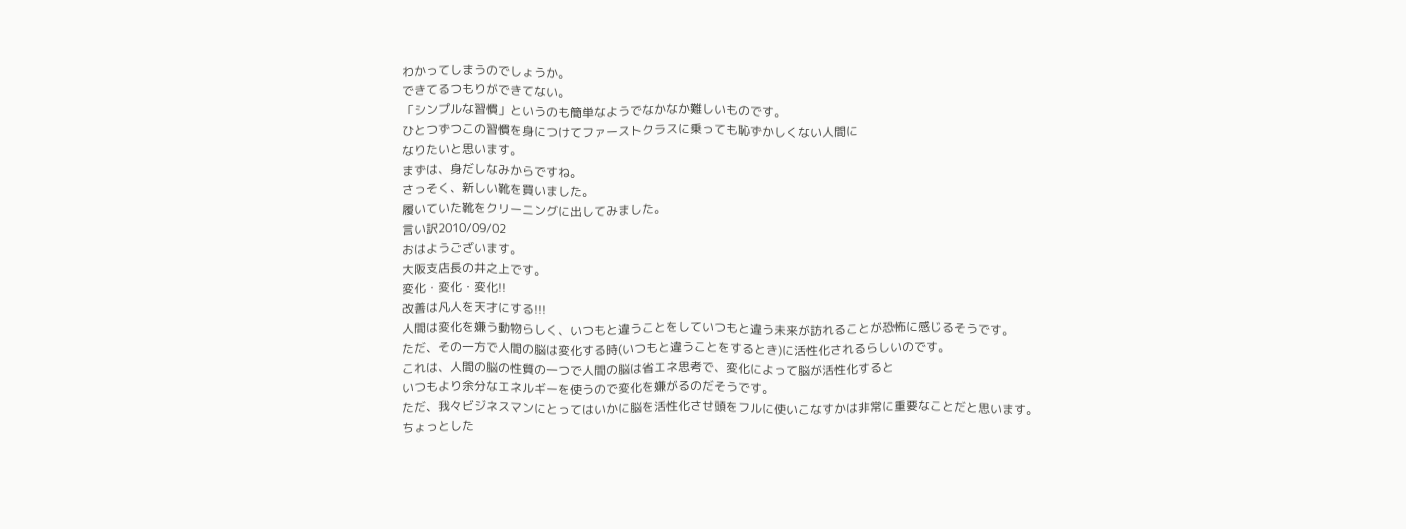わかってしまうのでしょうか。
できてるつもりができてない。
「シンプルな習慣」というのも簡単なようでなかなか難しいものです。
ひとつずつこの習慣を身につけてファーストクラスに乗っても恥ずかしくない人間に
なりたいと思います。
まずは、身だしなみからですね。
さっそく、新しい靴を買いました。
履いていた靴をクリーニングに出してみました。
言い訳2010/09/02
おはようございます。
大阪支店長の井之上です。
変化・変化・変化!!
改善は凡人を天才にする!!!
人間は変化を嫌う動物らしく、いつもと違うことをしていつもと違う未来が訪れることが恐怖に感じるそうです。
ただ、その一方で人間の脳は変化する時(いつもと違うことをするとき)に活性化されるらしいのです。
これは、人間の脳の性質の一つで人間の脳は省エネ思考で、変化によって脳が活性化すると
いつもより余分なエネルギーを使うので変化を嫌がるのだそうです。
ただ、我々ビジネスマンにとってはいかに脳を活性化させ頭をフルに使いこなすかは非常に重要なことだと思います。
ちょっとした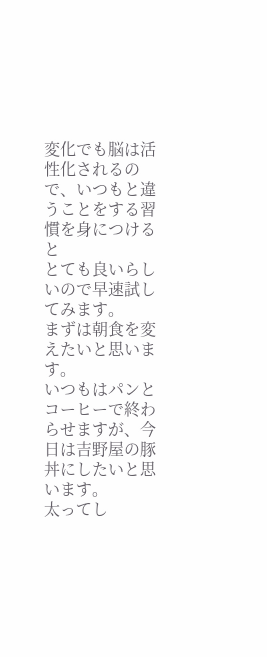変化でも脳は活性化されるので、いつもと違うことをする習慣を身につけると
とても良いらしいので早速試してみます。
まずは朝食を変えたいと思います。
いつもはパンとコーヒーで終わらせますが、今日は吉野屋の豚丼にしたいと思います。
太ってし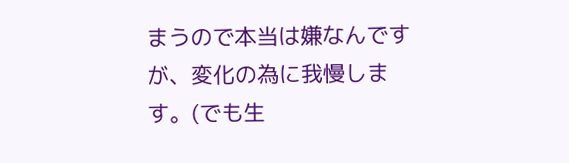まうので本当は嫌なんですが、変化の為に我慢します。(でも生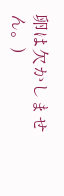卵は欠かしません。)